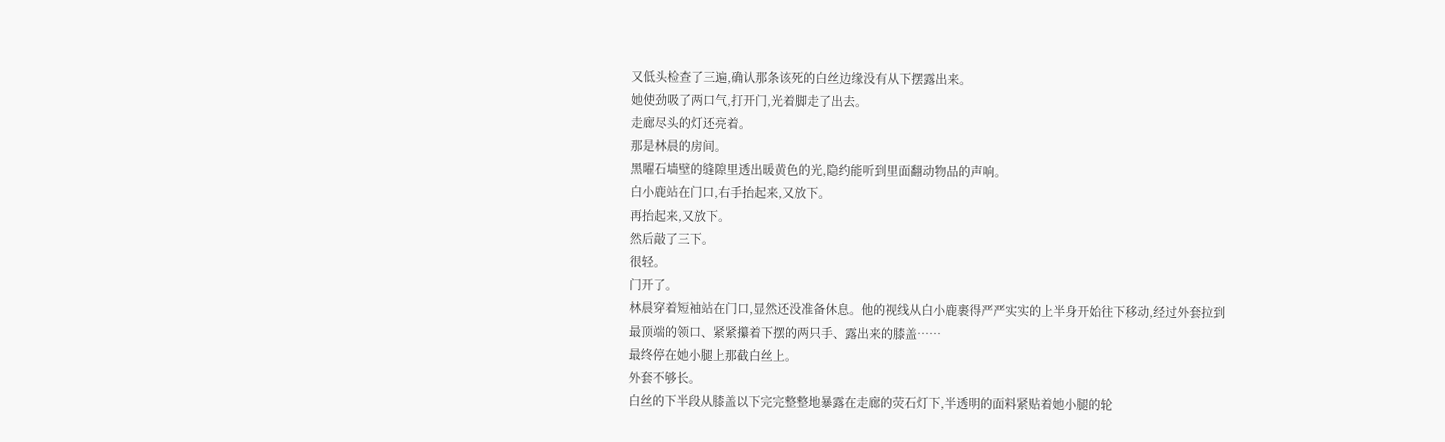又低头检查了三遍,确认那条该死的白丝边缘没有从下摆露出来。
她使劲吸了两口气,打开门,光着脚走了出去。
走廊尽头的灯还亮着。
那是林晨的房间。
黑曜石墙壁的缝隙里透出暖黄色的光,隐约能听到里面翻动物品的声响。
白小鹿站在门口,右手抬起来,又放下。
再抬起来,又放下。
然后敲了三下。
很轻。
门开了。
林晨穿着短袖站在门口,显然还没准备休息。他的视线从白小鹿裹得严严实实的上半身开始往下移动,经过外套拉到最顶端的领口、紧紧攥着下摆的两只手、露出来的膝盖……
最终停在她小腿上那截白丝上。
外套不够长。
白丝的下半段从膝盖以下完完整整地暴露在走廊的荧石灯下,半透明的面料紧贴着她小腿的轮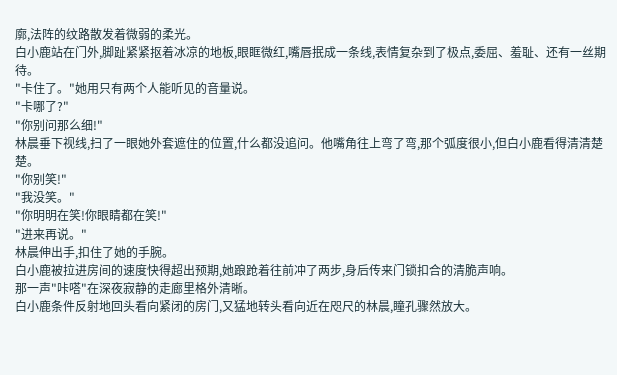廓,法阵的纹路散发着微弱的柔光。
白小鹿站在门外,脚趾紧紧抠着冰凉的地板,眼眶微红,嘴唇抿成一条线,表情复杂到了极点,委屈、羞耻、还有一丝期待。
"卡住了。"她用只有两个人能听见的音量说。
"卡哪了?"
"你别问那么细!"
林晨垂下视线,扫了一眼她外套遮住的位置,什么都没追问。他嘴角往上弯了弯,那个弧度很小,但白小鹿看得清清楚楚。
"你别笑!"
"我没笑。"
"你明明在笑!你眼睛都在笑!"
"进来再说。"
林晨伸出手,扣住了她的手腕。
白小鹿被拉进房间的速度快得超出预期,她踉跄着往前冲了两步,身后传来门锁扣合的清脆声响。
那一声"咔嗒"在深夜寂静的走廊里格外清晰。
白小鹿条件反射地回头看向紧闭的房门,又猛地转头看向近在咫尺的林晨,瞳孔骤然放大。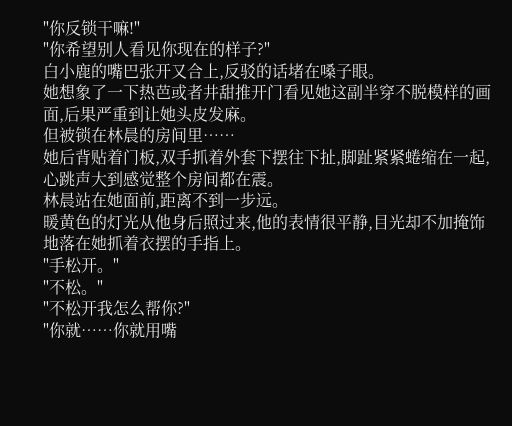"你反锁干嘛!"
"你希望别人看见你现在的样子?"
白小鹿的嘴巴张开又合上,反驳的话堵在嗓子眼。
她想象了一下热芭或者井甜推开门看见她这副半穿不脱模样的画面,后果严重到让她头皮发麻。
但被锁在林晨的房间里……
她后背贴着门板,双手抓着外套下摆往下扯,脚趾紧紧蜷缩在一起,心跳声大到感觉整个房间都在震。
林晨站在她面前,距离不到一步远。
暖黄色的灯光从他身后照过来,他的表情很平静,目光却不加掩饰地落在她抓着衣摆的手指上。
"手松开。"
"不松。"
"不松开我怎么帮你?"
"你就……你就用嘴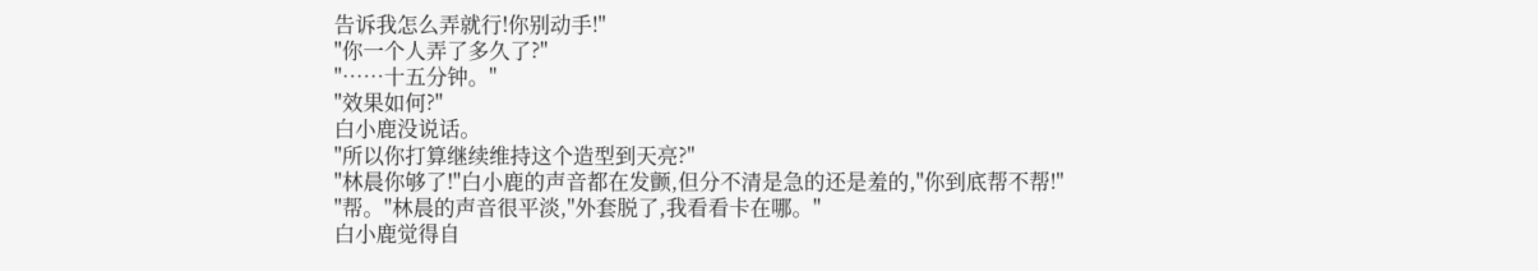告诉我怎么弄就行!你别动手!"
"你一个人弄了多久了?"
"……十五分钟。"
"效果如何?"
白小鹿没说话。
"所以你打算继续维持这个造型到天亮?"
"林晨你够了!"白小鹿的声音都在发颤,但分不清是急的还是羞的,"你到底帮不帮!"
"帮。"林晨的声音很平淡,"外套脱了,我看看卡在哪。"
白小鹿觉得自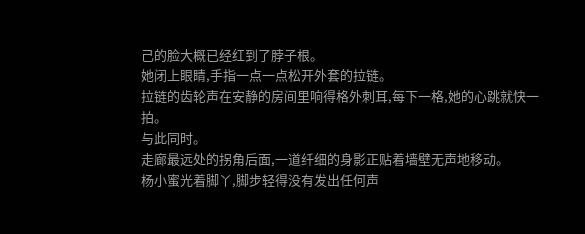己的脸大概已经红到了脖子根。
她闭上眼睛,手指一点一点松开外套的拉链。
拉链的齿轮声在安静的房间里响得格外刺耳,每下一格,她的心跳就快一拍。
与此同时。
走廊最远处的拐角后面,一道纤细的身影正贴着墙壁无声地移动。
杨小蜜光着脚丫,脚步轻得没有发出任何声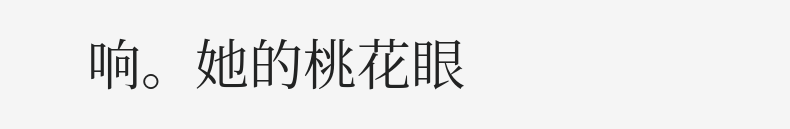响。她的桃花眼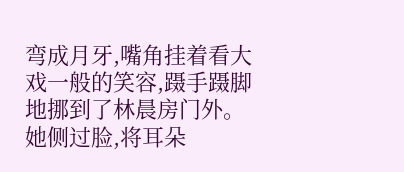弯成月牙,嘴角挂着看大戏一般的笑容,蹑手蹑脚地挪到了林晨房门外。
她侧过脸,将耳朵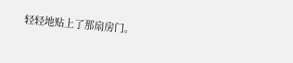轻轻地贴上了那扇房门。